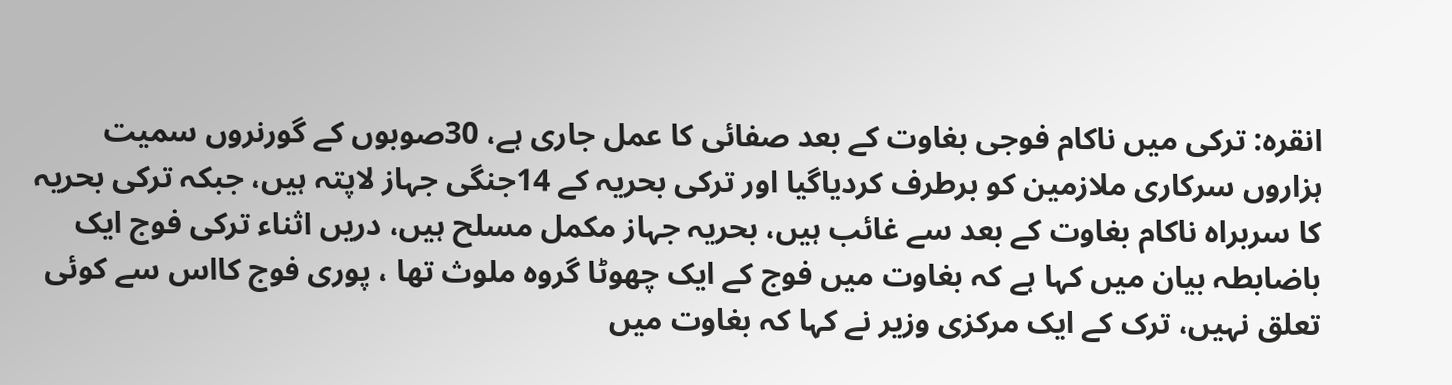انقرہ: ترکی میں ناکام فوجی بغاوت کے بعد صفائی کا عمل جاری ہے، 30صوبوں کے گورنروں سمیت ہزاروں سرکاری ملازمین کو برطرف کردیاگیا اور ترکی بحریہ کے 14جنگی جہاز لاپتہ ہیں، جبکہ ترکی بحریہ کا سربراہ ناکام بغاوت کے بعد سے غائب ہیں، بحریہ جہاز مکمل مسلح ہیں، دریں اثناء ترکی فوج ایک باضابطہ بیان میں کہا ہے کہ بغاوت میں فوج کے ایک چھوٹا گروہ ملوث تھا ، پوری فوج کااس سے کوئی تعلق نہیں، ترک کے ایک مرکزی وزیر نے کہا کہ بغاوت میں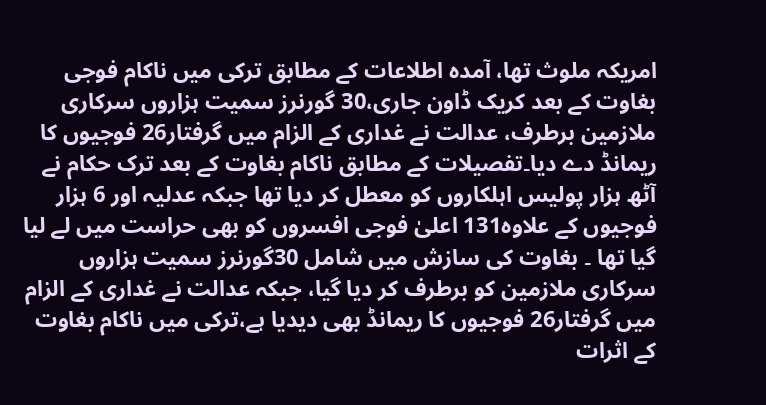امریکہ ملوث تھا، آمدہ اطلاعات کے مطابق ترکی میں ناکام فوجی بغاوت کے بعد کریک ڈاون جاری،30 گورنرز سمیت ہزاروں سرکاری ملازمین برطرف، عدالت نے غداری کے الزام میں گرفتار26 فوجیوں کا ریمانڈ دے دیا۔تفصیلات کے مطابق ناکام بغاوت کے بعد ترک حکام نے آٹھ ہزار پولیس اہلکاروں کو معطل کر دیا تھا جبکہ عدلیہ اور 6 ہزار فوجیوں کے علاوہ131 اعلیٰ فوجی افسروں کو بھی حراست میں لے لیا گیا تھا ۔ بغاوت کی سازش میں شامل 30گورنرز سمیت ہزاروں سرکاری ملازمین کو برطرف کر دیا گیا، جبکہ عدالت نے غداری کے الزام میں گرفتار26 فوجیوں کا ریمانڈ بھی دیدیا ہے،ترکی میں ناکام بغاوت کے اثرات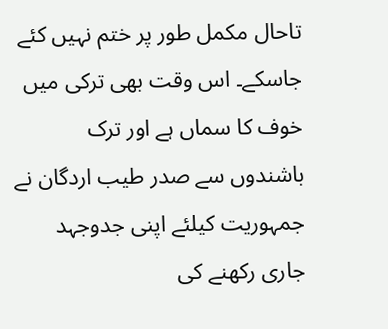تاحال مکمل طور پر ختم نہیں کئے جاسکے۔ اس وقت بھی ترکی میں خوف کا سماں ہے اور ترک باشندوں سے صدر طیب اردگان نے جمہوریت کیلئے اپنی جدوجہد جاری رکھنے کی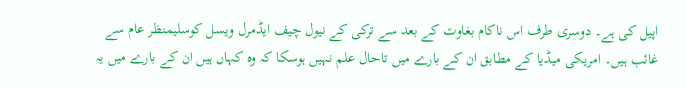اپیل کی ہے۔ دوسری طرف اس ناکام بغاوت کے بعد سے ترکی کے نیول چیف ایڈمرل ویسل کوسلیمنظر عام سے غائب ہیں۔ امریکی میڈیا کے مطابق ان کے بارے میں تاحال علم نہیں ہوسکا کہ وہ کہاں ہیں ان کے بارے میں یہ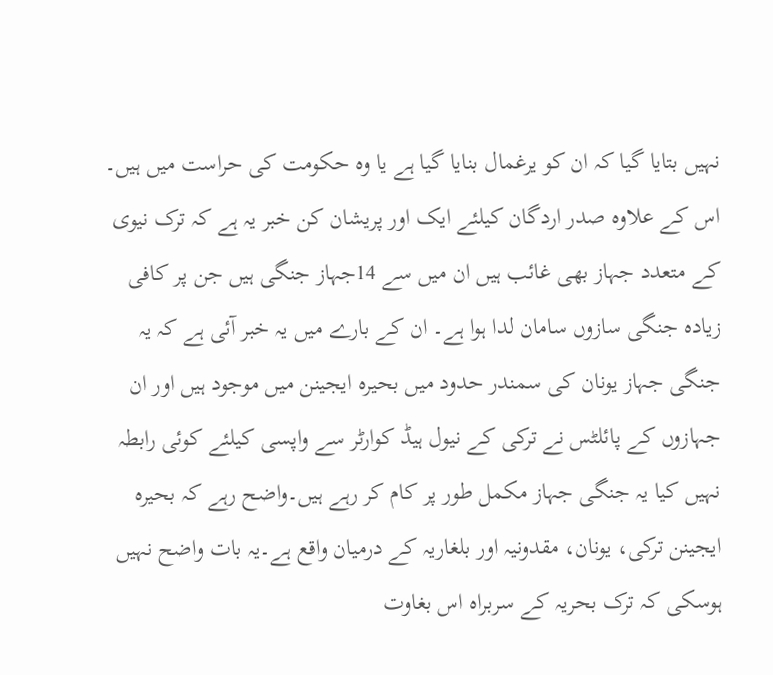نہیں بتایا گیا کہ ان کو یرغمال بنایا گیا ہے یا وہ حکومت کی حراست میں ہیں۔ اس کے علاوہ صدر اردگان کیلئے ایک اور پریشان کن خبر یہ ہے کہ ترک نیوی کے متعدد جہاز بھی غائب ہیں ان میں سے 14جہاز جنگی ہیں جن پر کافی زیادہ جنگی سازوں سامان لدا ہوا ہے۔ ان کے بارے میں یہ خبر آئی ہے کہ یہ جنگی جہاز یونان کی سمندر حدود میں بحیرہ ایجینن میں موجود ہیں اور ان جہازوں کے پائلٹس نے ترکی کے نیول ہیڈ کوارٹر سے واپسی کیلئے کوئی رابطہ نہیں کیا یہ جنگی جہاز مکمل طور پر کام کر رہے ہیں۔واضح رہے کہ بحیرہ ایجینن ترکی، یونان، مقدونیہ اور بلغاریہ کے درمیان واقع ہے۔یہ بات واضح نہیں ہوسکی کہ ترک بحریہ کے سربراہ اس بغاوت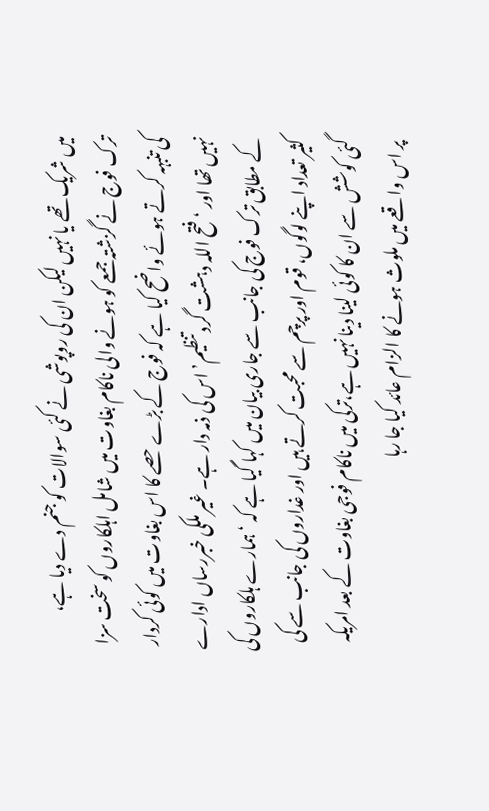میں شریک تھے یا نہیں لیکن ان کی روپوشی نے کئی سوالات کو جنم دے دیا ہے، ترک فوج نے گزشتہ جمعے کو ہونے والی ناکام بغاوت میں شامل اہلکاروں کو سخت سزا کی تنبہہ کرتے ہوئے واضح کیا ہے کہ فوج کے بڑے حصے کا اس بغاوت میں کوئی کردار نہیں تھا اور ‘فتح اللہ دہشت گرد تنظیم’ اس کی ذمہ دار ہے۔ غیر ملکی خبررساں ادارے کے مطابق ترک فوج کی جانب سے جاری بیان میں کہا گیا ہے کہ ‘ہمارے ہلکاروں کی کثیر تعداد اپنے لوگوں، قوم اور پرچم سے محبت کرتے ہیں اور غداروں کی جانب سے کی گئی کوشش سے ان کا کوئی لینا دینا نہیں ہے،ترکی میں ناکام فوجی بغاوت کے بعد امریکہ پر اس واقعے میں ملوث ہونے کا الزام عائد کیا جا رہا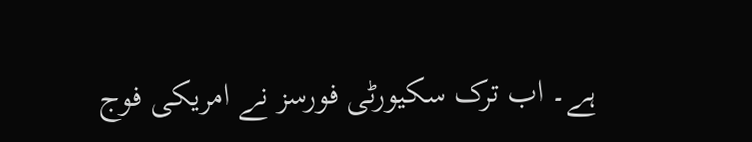ہے۔ اب ترک سکیورٹی فورسز نے امریکی فوج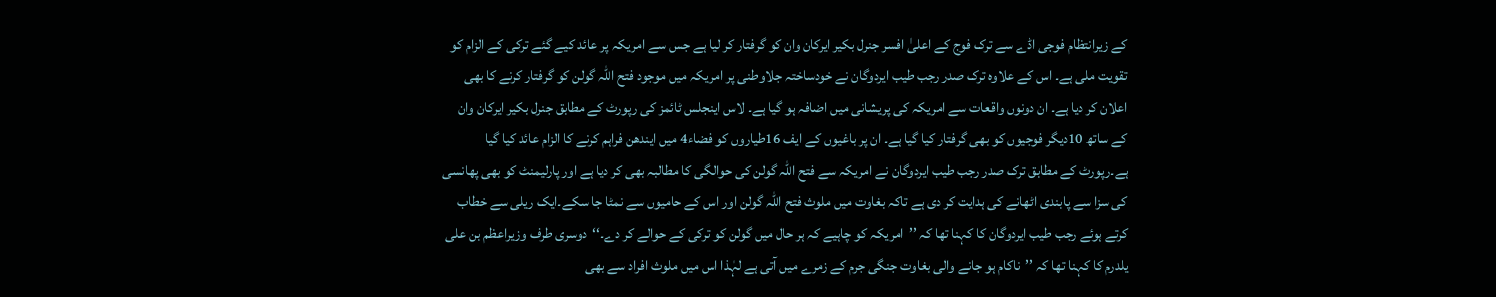کے زیرانتظام فوجی اڈے سے ترک فوج کے اعلیٰ افسر جنرل بکیر ایرکان وان کو گرفتار کر لیا ہے جس سے امریکہ پر عائد کیے گئے ترکی کے الزام کو تقویت ملی ہے۔ اس کے علاوہ ترک صدر رجب طیب ایردوگان نے خودساختہ جلاوطنی پر امریکہ میں موجود فتح اللہ گولن کو گرفتار کرنے کا بھی اعلان کر دیا ہے۔ ان دونوں واقعات سے امریکہ کی پریشانی میں اضافہ ہو گیا ہے۔ لاس اینجلس ٹائمز کی رپورٹ کے مطابق جنرل بکیر ایرکان وان کے ساتھ 10دیگر فوجیوں کو بھی گرفتار کیا گیا ہے۔ ان پر باغیوں کے ایف 16طیاروں کو فضاء4 میں ایندھن فراہم کرنے کا الزام عائد کیا گیا ہے۔رپورٹ کے مطابق ترک صدر رجب طیب ایردوگان نے امریکہ سے فتح اللہ گولن کی حوالگی کا مطالبہ بھی کر دیا ہے اور پارلیمنٹ کو بھی پھانسی کی سزا سے پابندی اٹھانے کی ہدایت کر دی ہے تاکہ بغاوت میں ملوث فتح اللہ گولن اور اس کے حامیوں سے نمٹا جا سکے۔ایک ریلی سے خطاب کرتے ہوئے رجب طیب ایردوگان کا کہنا تھا کہ ’’امریکہ کو چاہیے کہ ہر حال میں گولن کو ترکی کے حوالے کر دے۔‘‘دوسری طرف وزیراعظم بن علی یلدرم کا کہنا تھا کہ ’’ناکام ہو جانے والی بغاوت جنگی جرم کے زمرے میں آتی ہے لہٰذا اس میں ملوث افراد سے بھی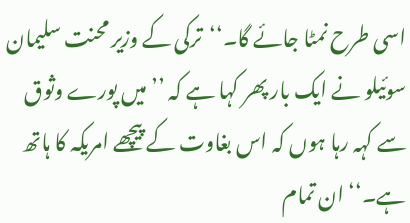اسی طرح نمٹا جائے گا۔‘‘ترکی کے وزیر محنت سلیمان سوئیلو نے ایک بار پھر کہا ہے کہ ’’ میں پورے وثوق سے کہہ رہا ہوں کہ اس بغاوت کے پیچھے امریکہ کا ہاتھ ہے۔‘‘ ان تمام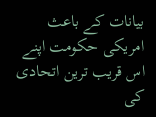بیانات کے باعث امریکی حکومت اپنے اس قریب ترین اتحادی کی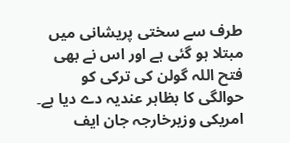طرف سے سختی پریشانی میں مبتلا ہو گئی ہے اور اس نے بھی فتح اللہ گولن کی ترکی کو حوالگی کا بظاہر عندیہ دے دیا ہے۔ امریکی وزیرخارجہ جان ایف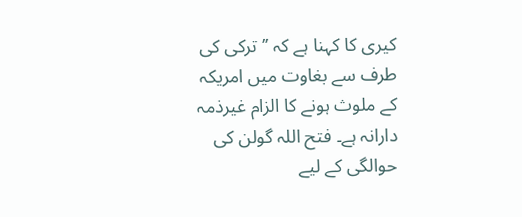کیری کا کہنا ہے کہ ’’ترکی کی طرف سے بغاوت میں امریکہ کے ملوث ہونے کا الزام غیرذمہ دارانہ ہے۔ فتح اللہ گولن کی حوالگی کے لیے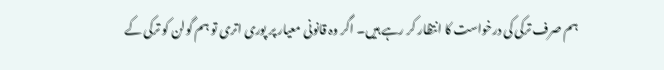ہم صرف ترکی کی درخواست کا انتظار کر رہے ہیں۔ اگر وہ قانونی معیار پر پوری اتری تو ہم گولن کو ترکی کے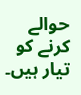حوالے کرنے کو تیار ہیں۔